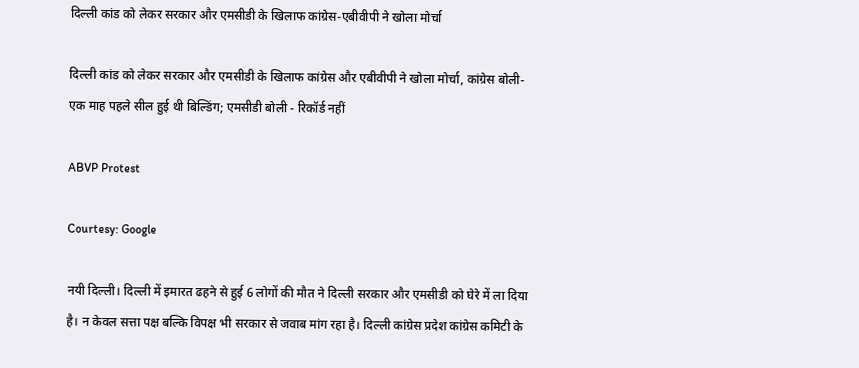दिल्ली कांड को लेकर सरकार और एमसीडी के खिलाफ कांग्रेस-एबीवीपी ने खोला मोर्चा

दिल्ली कांड को लेकर सरकार और एमसीडी के खिलाफ कांग्रेस और एबीवीपी ने खोला मोर्चा, कांग्रेस बोली- एक माह पहले सील हुई थी बिल्डिंग; एमसीडी बोली - रिकॉर्ड नहीं

ABVP Protest

Courtesy: Google

नयी दिल्ली। दिल्ली में इमारत ढहने से हुई 6 लोगों की मौत ने दिल्ली सरकार और एमसीडी को घेरे में ला दिया है। न केवल सत्ता पक्ष बल्कि विपक्ष भी सरकार से जवाब मांग रहा है। दिल्ली कांग्रेस प्रदेश कांग्रेस कमिटी के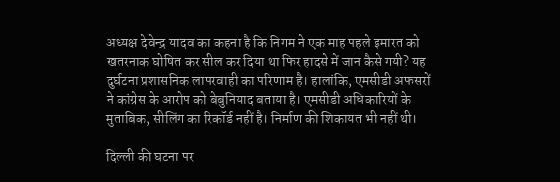अध्यक्ष देवेन्द्र यादव का कहना है कि निगम ने एक माह पहले इमारत को खतरनाक घोषित कर सील कर दिया था फिर हादसे में जान कैसे गयी? यह दुर्घटना प्रशासनिक लापरवाही का परिणाम है। हालांकि, एमसीडी अफसरों ने कांग्रेस के आरोप को बेबुनियाद बताया है। एमसीडी अधिकारियों के मुताबिक, सीलिंग का रिकॉर्ड नहीं है। निर्माण की शिकायत भी नहीं थी।

दिल्ली की घटना पर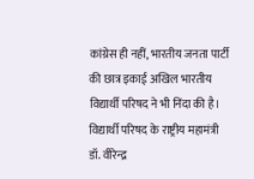कांग्रेस ही नहीं, भारतीय जनता पार्टी की छात्र इकाई अखिल भारतीय विद्यार्थी परिषद ने भी निंदा की है। विद्यार्थी परिषद के राष्ट्रीय महामंत्री डॉ. वीरेन्द्र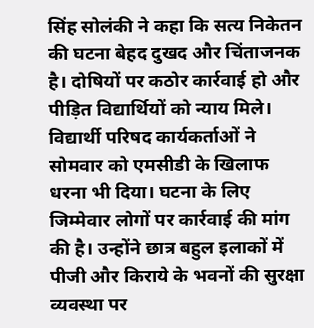सिंह सोलंकी ने कहा कि सत्य निकेतन की घटना बेहद दुखद और चिंताजनक है। दोषियों पर कठोर कार्रवाई हो और पीड़ित विद्यार्थियों को न्याय मिले। विद्यार्थी परिषद कार्यकर्ताओं ने सोमवार को एमसीडी के खिलाफ धरना भी दिया। घटना के लिए जिम्मेवार लोगों पर कार्रवाई की मांग की है। उन्होंने छात्र बहुल इलाकों में पीजी और किराये के भवनों की सुरक्षा व्यवस्था पर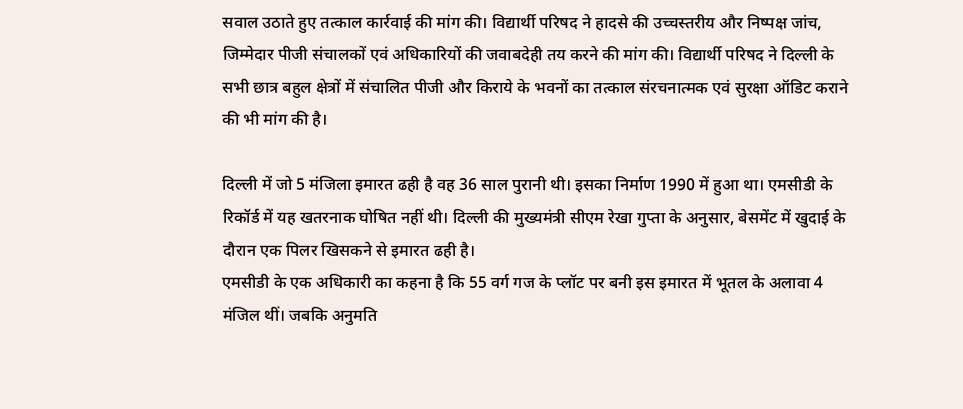सवाल उठाते हुए तत्काल कार्रवाई की मांग की। विद्यार्थी परिषद ने हादसे की उच्चस्तरीय और निष्पक्ष जांच, जिम्मेदार पीजी संचालकों एवं अधिकारियों की जवाबदेही तय करने की मांग की। विद्यार्थी परिषद ने दिल्ली के सभी छात्र बहुल क्षेत्रों में संचालित पीजी और किराये के भवनों का तत्काल संरचनात्मक एवं सुरक्षा ऑडिट कराने की भी मांग की है।

दिल्ली में जो 5 मंजिला इमारत ढही है वह 36 साल पुरानी थी। इसका निर्माण 1990 में हुआ था। एमसीडी के रिकॉर्ड में यह खतरनाक घोषित नहीं थी। दिल्ली की मुख्यमंत्री सीएम रेखा गुप्ता के अनुसार, बेसमेंट में खुदाई के दौरान एक पिलर खिसकने से इमारत ढही है।
एमसीडी के एक अधिकारी का कहना है कि 55 वर्ग गज के प्लॉट पर बनी इस इमारत में भूतल के अलावा 4 मंजिल थीं। जबकि अनुमति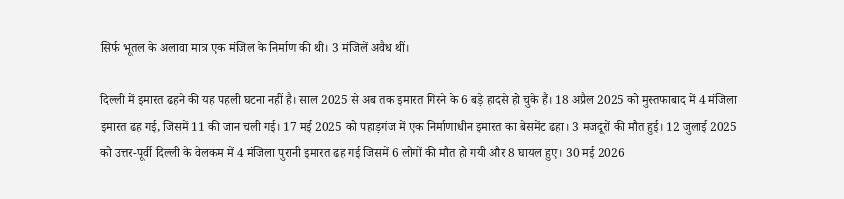सिर्फ भूतल के अलावा मात्र एक मंजिल के निर्माण की थी। 3 मंजिलें अवैध थीं।

दिल्ली में इमारत ढहने की यह पहली घटना नहीं है। साल 2025 से अब तक इमारत गिरने के 6 बड़े हादसे हो चुके हैं। 18 अप्रैल 2025 को मुस्तफाबाद में 4 मंजिला इमारत ढह गई, जिसमें 11 की जान चली गई। 17 मई 2025 को पहाड़गंज में एक निर्माणाधीन इमारत का बेसमेंट ढहा। 3 मजदूरों की मौत हुई। 12 जुलाई 2025 को उत्तर-पूर्वी दिल्ली के वेलकम में 4 मंजिला पुरानी इमारत ढह गई जिसमें 6 लोगों की मौत हो गयी और 8 घायल हुए। 30 मई 2026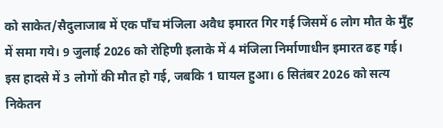को साकेत/सैदुलाजाब में एक पाँच मंजिला अवैध इमारत गिर गई जिसमें 6 लोग मौत के मुँह में समा गये। 9 जुलाई 2026 को रोहिणी इलाके में 4 मंजिला निर्माणाधीन इमारत ढह गई। इस हादसे में 3 लोगों की मौत हो गई, जबकि 1 घायल हुआ। 6 सितंबर 2026 को सत्य निकेतन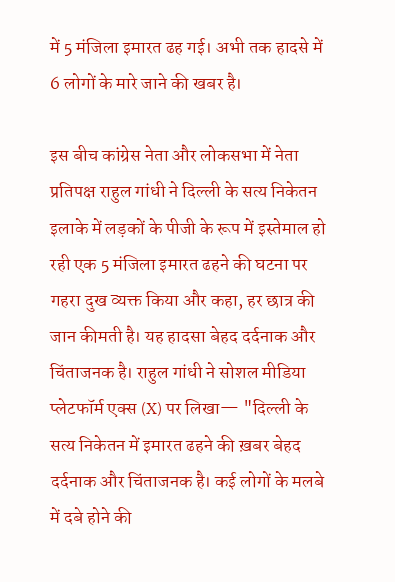में 5 मंजिला इमारत ढह गई। अभी तक हादसे में 6 लोगों के मारे जाने की खबर है।

इस बीच कांग्रेस नेता और लोकसभा में नेता प्रतिपक्ष राहुल गांधी ने दिल्ली के सत्य निकेतन इलाके में लड़कों के पीजी के रूप में इस्तेमाल हो रही एक 5 मंजिला इमारत ढहने की घटना पर गहरा दुख व्यक्त किया और कहा, हर छात्र की जान कीमती है। यह हादसा बेहद दर्दनाक और चिंताजनक है। राहुल गांधी ने सोशल मीडिया प्लेटफॉर्म एक्स (X) पर लिखा— "दिल्ली के सत्य निकेतन में इमारत ढहने की ख़बर बेहद दर्दनाक और चिंताजनक है। कई लोगों के मलबे में दबे होने की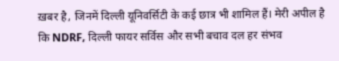ख़बर है, जिनमें दिल्ली यूनिवर्सिटी के कई छात्र भी शामिल हैं। मेरी अपील है कि NDRF, दिल्ली फायर सर्विस और सभी बचाव दल हर संभव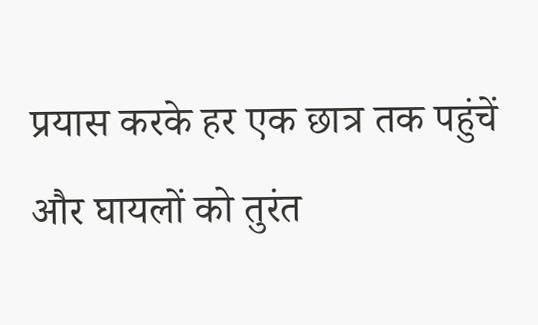प्रयास करके हर एक छात्र तक पहुंचें और घायलों को तुरंत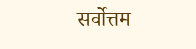सर्वोत्तम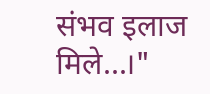संभव इलाज मिले...।"